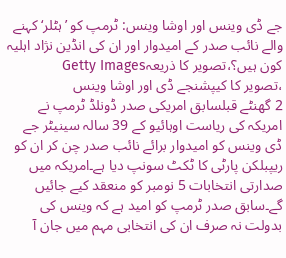جے ڈی وینس اور اوشا وینس: ٹرمپ کو ’ہٹلر‘ کہنے والے نائب صدر کے امیدوار اور ان کی انڈین نژاد اہلیہ کون ہیں؟،تصویر کا ذریعہGetty Images
،تصویر کا کیپشنجے ڈی اور اوشا وینس
2 گھنٹے قبلسابق امریکی صدر ڈونلڈ ٹرمپ نے امریکہ کی ریاست اوہائیو کے 39 سالہ سینیٹر جے ڈی وینس کو امیدوار برائے نائب صدر چن کر ان کو ریپبلکن پارٹی کا ٹکٹ سونپ دیا ہے۔امریکہ میں صدارتی انتخابات 5 نومبر کو منعقد کیے جائیں گے۔سابق صدر ٹرمپ کو امید ہے کہ وینس کی بدولت نہ صرف ان کی انتخابی مہم میں جان آ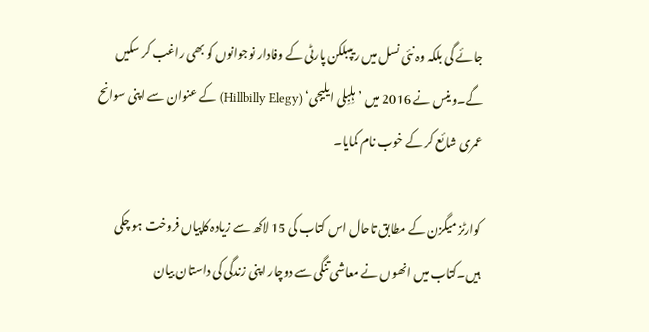جائے گی بلکہ وہ نئی نسل میں ریپبلکن پارٹی کے وفادار نوجوانوں کو بھی راغب کر سکیں گے۔وینس نے 2016 میں ’ہِلبِلی ایلیجی‘ (Hillbilly Elegy) کے عنوان سے اپنی سوانح عمری شائع کر کے خوب نام کمایا۔

کوارٹز میگزن کے مطابق تاحال اس کتاب کی 15 لاکھ سے زیادہ کاپیاں فروخت ہو چکی ہیں۔کتاب میں انھوں نے معاشی تنگی سے دوچار اپنی زندگی کی داستان بیان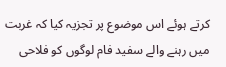کرتے ہوئے اس موضوع پر تجزیہ کیا کہ غربت میں رہنے والے سفید فام لوگوں کو فلاحی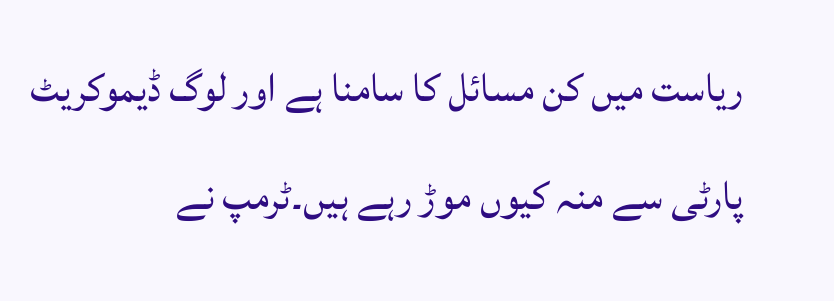ریاست میں کن مسائل کا سامنا ہے اور لوگ ڈیموکریٹ پارٹی سے منہ کیوں موڑ رہے ہیں۔ٹرمپ نے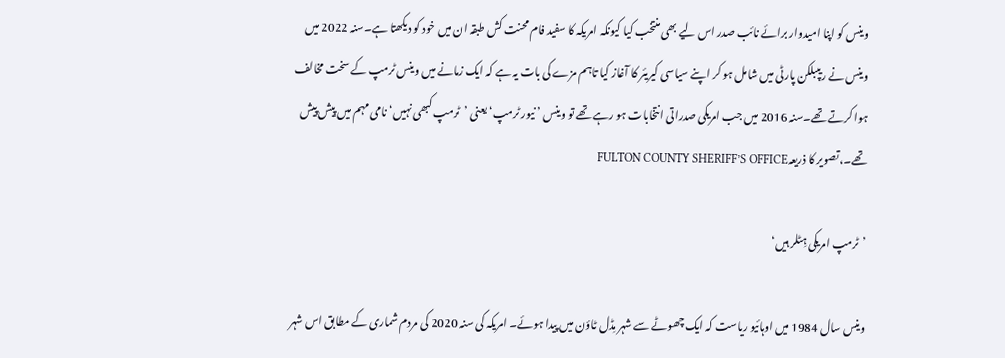وینس کو اپنا امیدوار برائے نائب صدر اس لیے بھی منتخب کیا کیونکہ امریکہ کا سفید فام محنت کش طبقہ ان میں خود کو دیکھتا ہے۔سنہ 2022 میں وینس نے ریپبلکن پارٹی میں شامل ہو کر اپنے سیاسی کیریئر کا آغاز کیا تاہم مزے کی بات یہ ہے کہ ایک زمانے میں وینس ٹرمپ کے سخت مخالف ہوا کرتے تھے۔سنہ 2016 میں جب امریکی صدراتی انتخابات ہو رہے تھے تو وینس ’نیور ٹرمپ‘ یعنی ’ٹرمپ کبھی نہیں‘ نامی مہم میں پیش پیش تھے۔،تصویر کا ذریعہFULTON COUNTY SHERIFF’S OFFICE

’ٹرمپ امریکی ہِٹلر ہیں‘

وینس سال 1984 میں اوہائیو ریاست کہ ایک چھوٹے سے شہر مِڈل ٹاؤن میں پیدا ہوئے۔ امریکہ کی سنہ 2020 کی مردم شماری کے مطابق اس شہر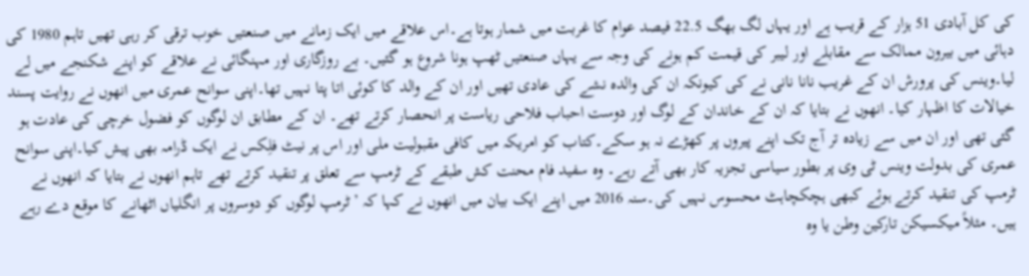کی کل آبادی 51 ہزار کے قریب ہے اور یہاں لگ بھگ 22.5 فیصد عوام کا غربت میں شمار ہوتا ہے۔اس علاقے میں ایک زمانے میں صنعتیں خوب ترقی کر رہی تھیں تاہم 1980 کی دہائی میں بیرون ممالک سے مقابلے اور لیبر کی قیمت کم ہونے کی وجہ سے یہاں صنعتیں ٹھپ ہونا شروع ہو گئیں۔ بے روزگاری اور مہنگائی نے علاقے کو اپنے شکنجے میں لے لیا۔وینس کی پرورش ان کے غریب نانا نانی نے کی کیونکہ ان کی والدہ نشے کی عادی تھیں اور ان کے والد کا کوئی اتا پتا نہیں تھا۔اپنی سوانح عمری میں انھوں نے روایت پسند خیالات کا اظہار کیا۔ انھوں نے بتایا کہ ان کے خاندان کے لوگ اور دوست احباب فلاحی ریاست پر انحصار کرتے تھے۔ ان کے مطابق ان لوگوں کو فضول خرچی کی عادت ہو گئی تھی اور ان میں سے زیادہ تر آج تک اپنے پیروں پر کھڑے نہ ہو سکے۔کتاب کو امریکہ میں کافی مقبولیت ملی اور اس پر نیٹ فلِکس نے ایک ڈرامہ بھی پیش کیا۔اپنی سوانح عمری کی بدولت وینس ٹی وی پر بطور سیاسی تجزیہ کار بھی آتے رہے۔ وہ سفید فام محنت کش طبقے کے ٹرمپ سے تعلق پر تنقید کرتے تھے تاہم انھوں نے بتایا کہ انھوں نے ٹرمپ کی تنقید کرتے ہوئے کبھی ہچکچاہٹ محسوس نہیں کی۔سنہ 2016 میں اپنے ایک بیان میں انھوں نے کہا کہ ’ٹرمپ لوگوں کو دوسروں پر انگلیاں اٹھانے کا موقع دے رہے ہیں۔ مثلاً میکسیکن تارکین وطن یا وہ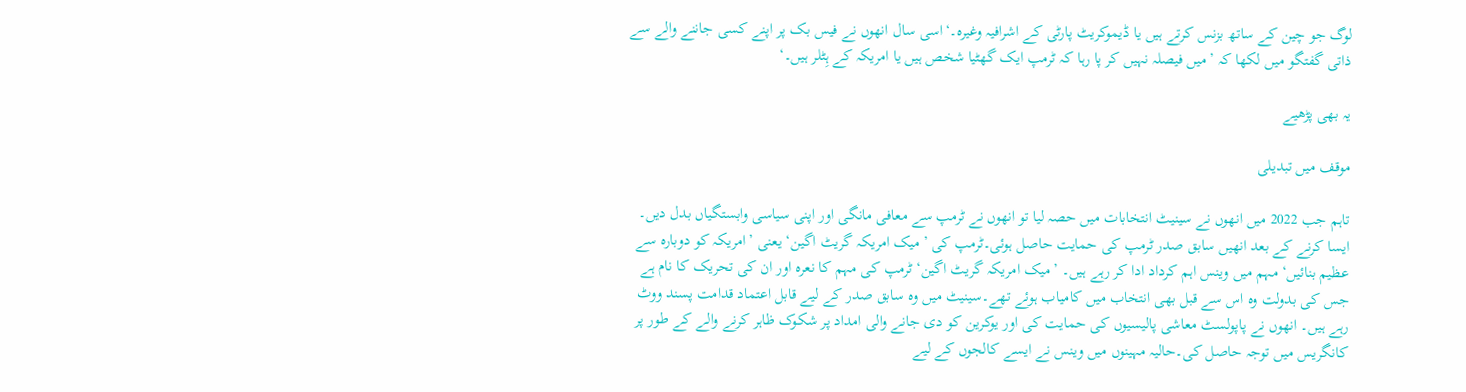لوگ جو چین کے ساتھ بزنس کرتے ہیں یا ڈیموکریٹ پارٹی کے اشرافیہ وغیرہ۔‘اسی سال انھوں نے فیس بک پر اپنے کسی جاننے والے سے ذاتی گفتگو میں لکھا کہ ’میں فیصلہ نہیں کر پا رہا کہ ٹرمپ ایک گھٹیا شخص ہیں یا امریکہ کے ہِٹلر ہیں۔‘

یہ بھی پڑھیے

موقف میں تبدیلی

تاہم جب 2022 میں انھوں نے سینیٹ انتخابات میں حصہ لیا تو انھوں نے ٹرمپ سے معافی مانگی اور اپنی سیاسی وابستگیاں بدل دیں۔ ایسا کرنے کے بعد انھیں سابق صدر ٹرمپ کی حمایت حاصل ہوئی۔ٹرمپ کی ’میک امریکہ گریٹ اگین‘ یعنی ’امریکہ کو دوبارہ سے عظیم بنائیں‘ مہم میں وینس اہم کرداد ادا کر رہے ہیں۔ ’میک امریکہ گریٹ اگین‘ ٹرمپ کی مہم کا نعرہ اور ان کی تحریک کا نام ہے جس کی بدولت وہ اس سے قبل بھی انتخاب میں کامیاب ہوئے تھے۔سینیٹ میں وہ سابق صدر کے لیے قابل اعتماد قدامت پسند ووٹ رہے ہیں۔ انھوں نے پاپولسٹ معاشی پالیسیوں کی حمایت کی اور یوکرین کو دی جانے والی امداد پر شکوک ظاہر کرنے والے کے طور پر کانگریس میں توجہ حاصل کی۔حالیہ مہینوں میں وینس نے ایسے کالجوں کے لیے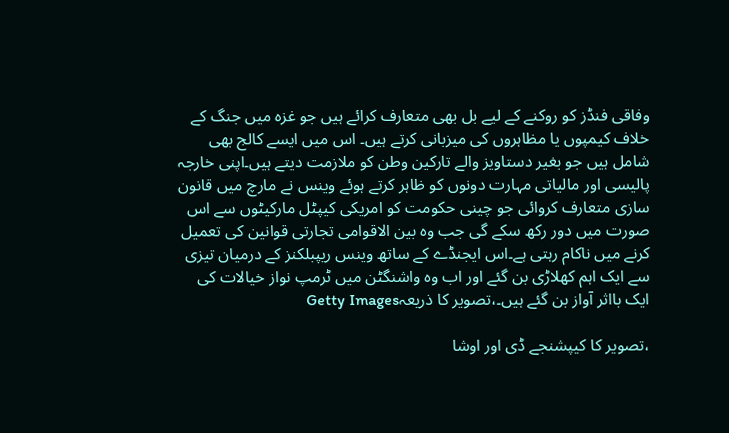وفاقی فنڈز کو روکنے کے لیے بل بھی متعارف کرائے ہیں جو غزہ میں جنگ کے خلاف کیمپوں یا مظاہروں کی میزبانی کرتے ہیں۔ اس میں ایسے کالج بھی شامل ہیں جو بغیر دستاویز والے تارکین وطن کو ملازمت دیتے ہیں۔اپنی خارجہ پالیسی اور مالیاتی مہارت دونوں کو ظاہر کرتے ہوئے وینس نے مارچ میں قانون سازی متعارف کروائی جو چینی حکومت کو امریکی کیپٹل مارکیٹوں سے اس صورت میں دور رکھ سکے گی جب وہ بین الاقوامی تجارتی قوانین کی تعمیل کرنے میں ناکام رہتی ہے۔اس ایجنڈے کے ساتھ وینس ریپبلکنز کے درمیان تیزی سے ایک اہم کھلاڑی بن گئے اور اب وہ واشنگٹن میں ٹرمپ نواز خیالات کی ایک بااثر آواز بن گئے ہیں۔،تصویر کا ذریعہGetty Images

،تصویر کا کیپشنجے ڈی اور اوشا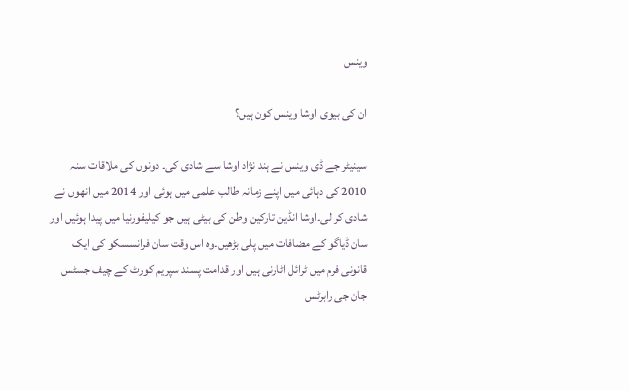وینس

ان کی بیوی اوشا وینس کون ہیں؟

سینیٹر جے ڈی وینس نے ہند نژاد اوشا سے شادی کی۔ دونوں کی ملاقات سنہ 2010 کی دہائی میں اپنے زمانہ طالب علمی میں ہوئی اور 2014 میں انھوں نے شادی کر لی۔اوشا انڈین تارکین وطن کی بیٹی ہیں جو کیلیفورنیا میں پیدا ہوئیں اور سان ڈیاگو کے مضافات میں پلی بڑھیں۔وہ اس وقت سان فرانسسکو کی ایک قانونی فرم میں ٹرائل اٹارنی ہیں اور قدامت پسند سپریم کورٹ کے چیف جسٹس جان جی رابرٹس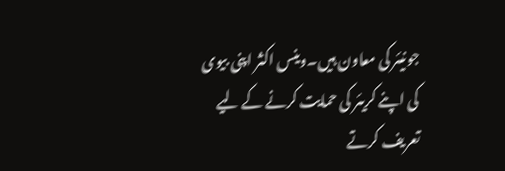جونیئر کی معاون ہیں۔وینس اکثر اپنی بیوی کی اپنے کریئر کی حمایت کرنے کے لیے تعریف کرتے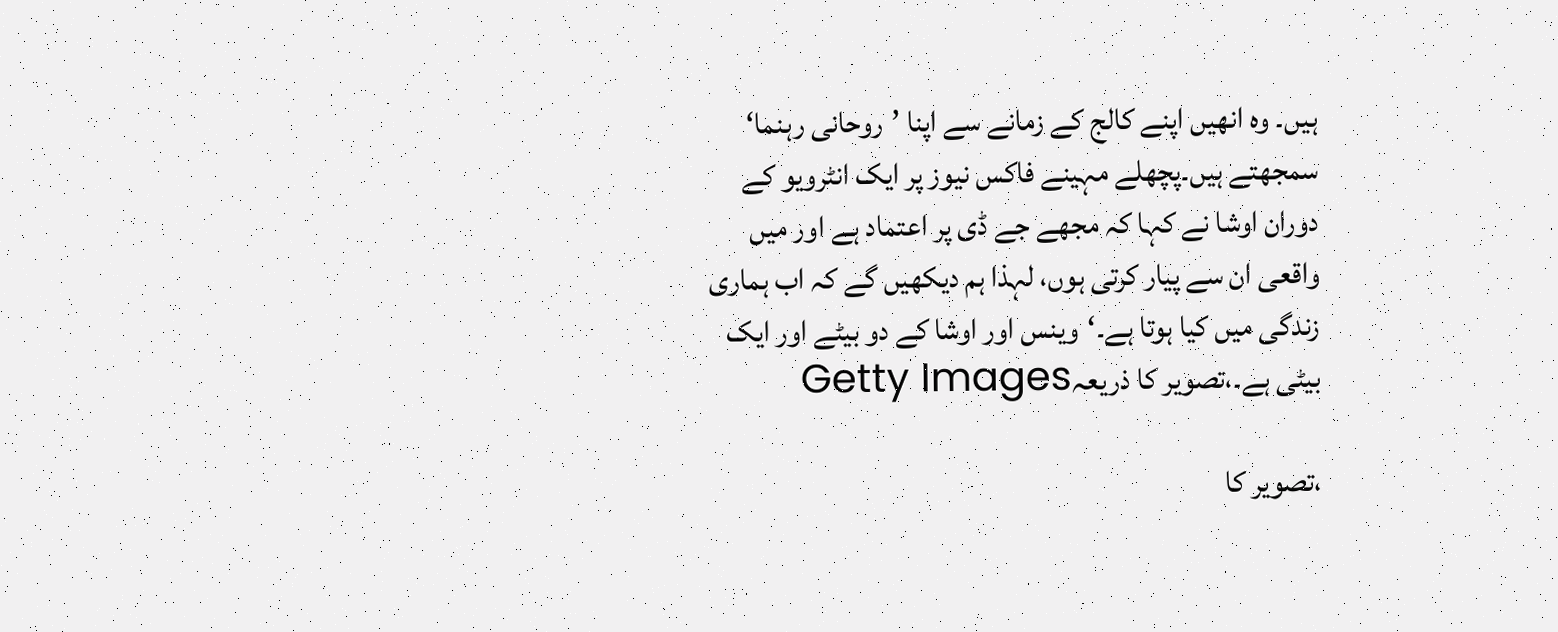ہیں۔ وہ انھیں اپنے کالج کے زمانے سے اپنا ’روحانی رہنما‘ سمجھتے ہیں۔پچھلے مہینے فاکس نیوز پر ایک انٹرویو کے دوران اوشا نے کہا کہ مجھے جے ڈی پر اعتماد ہے اور میں واقعی ان سے پیار کرتی ہوں، لہذا ہم دیکھیں گے کہ اب ہماری زندگی میں کیا ہوتا ہے۔‘وینس اور اوشا کے دو بیٹے اور ایک بیٹی ہے۔،تصویر کا ذریعہGetty Images

،تصویر کا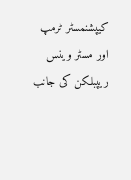کیپشنمسٹر ٹرمپ اور مسٹر وینس ریپبلکن کی جانب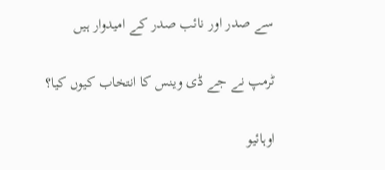سے صدر اور نائب صدر کے امیدوار ہیں

ٹرمپ نے جے ڈی وینس کا انتخاب کیوں کیا؟

اوہائیو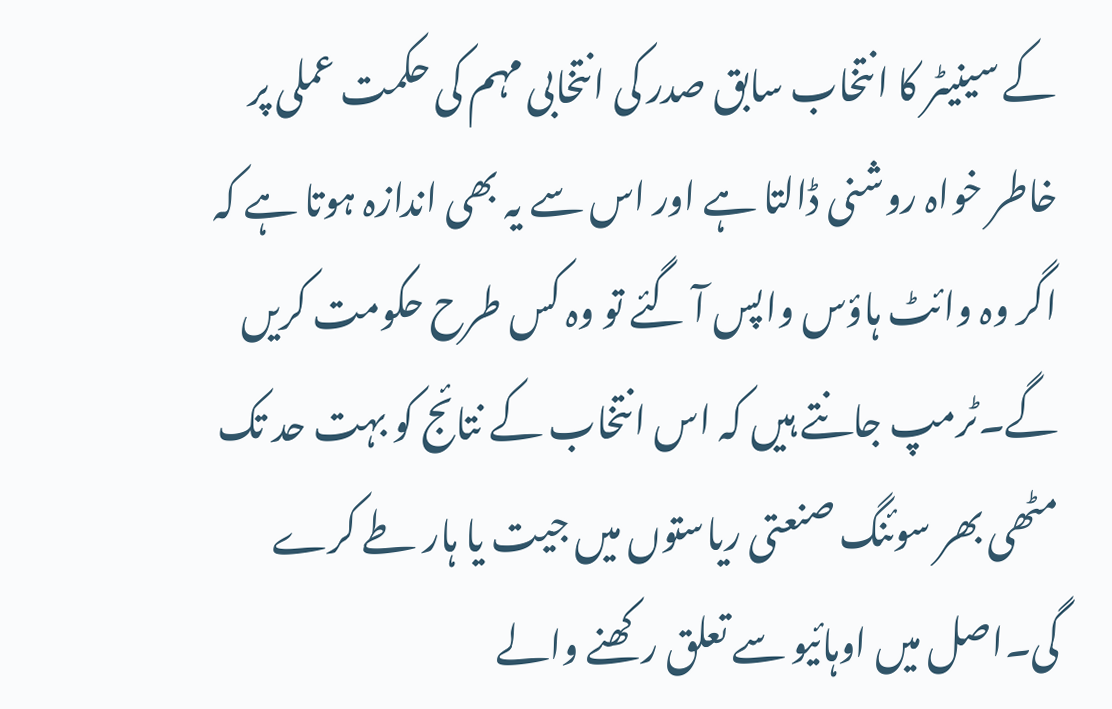کے سینیٹر کا انتخاب سابق صدر کی انتخابی مہم کی حکمت عملی پر خاطر خواہ روشنی ڈالتا ہے اور اس سے یہ بھی اندازہ ہوتا ہے کہ اگر وہ وائٹ ہاؤس واپس آ گئے تو وہ کس طرح حکومت کریں گے۔ٹرمپ جانتے ہیں کہ اس انتخاب کے نتائج کو بہت حد تک مٹھی بھر سوئنگ صنعتی ریاستوں میں جیت یا ہار طے کرے گی۔اصل میں اوہائیو سے تعلق رکھنے والے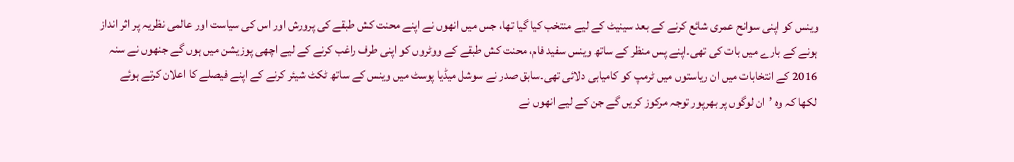وینس کو اپنی سوانح عمری شائع کرنے کے بعد سینیٹ کے لیے منتخب کیا گیا تھا، جس میں انھوں نے اپنے محنت کش طبقے کی پرورش اور اس کی سیاست اور عالمی نظریہ پر اثر انداز ہونے کے بارے میں بات کی تھی۔اپنے پس منظر کے ساتھ وینس سفید فام، محنت کش طبقے کے ووٹروں کو اپنی طرف راغب کرنے کے لیے اچھی پوزیشن میں ہوں گے جنھوں نے سنہ 2016 کے انتخابات میں ان ریاستوں میں ٹرمپ کو کامیابی دلائی تھی۔سابق صدر نے سوشل میڈیا پوسٹ میں وینس کے ساتھ ٹکٹ شيئر کرنے کے اپنے فیصلے کا اعلان کرتے ہوئے لکھا کہ وہ ’ان لوگوں پر بھرپور توجہ مرکوز کریں گے جن کے لیے انھوں نے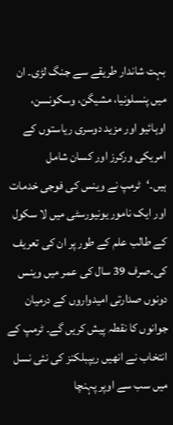بہت شاندار طریقے سے جنگ لڑی۔ ان میں پنسلونیا، مشیگن، وسکونسن، اوہائیو اور مزید دوسری ریاستوں کے امریکی ورکرز اور کسان شامل ہیں۔‘ٹرمپ نے وینس کی فوجی خدمات اور ایک نامور یونیورسٹی میں لا سکول کے طالب علم کے طور پر ان کی تعریف کی۔صرف 39 سال کی عمر میں وینس دونوں صدارتی امیدواروں کے درمیان جوانوں کا نقطہ پیش کریں گے۔ ٹرمپ کے انتخاب نے انھیں ریپبلکنز کی نئی نسل میں سب سے اوپر پہنچا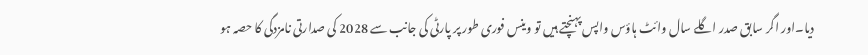دیا۔اور اگر سابق صدر اگلے سال وائٹ ہاؤس واپس پہنچتے ہیں تو وینس فوری طور پر پارٹی کی جانب سے 2028 کی صدارتی نامزدگی کا حصہ ہو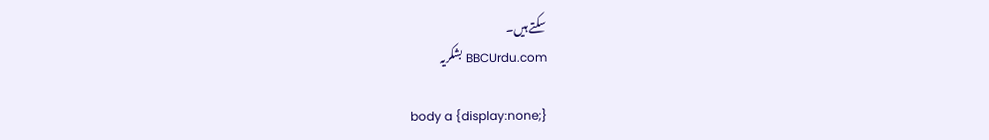سکتے ہیں۔
BBCUrdu.com بشکریہ

body a {display:none;}